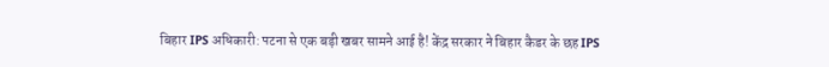बिहार IPS अधिकारी: पटना से एक बड़ी खबर सामने आई है! केंद्र सरकार ने बिहार कैडर के छह IPS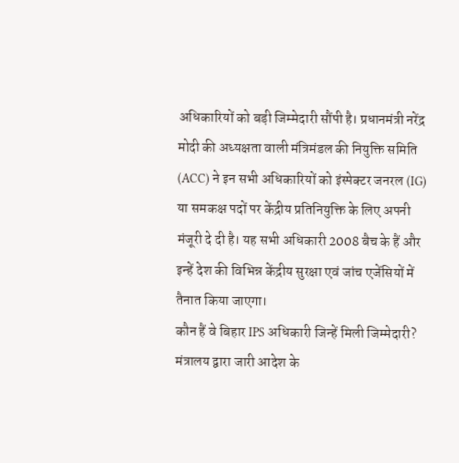अधिकारियों को बड़ी जिम्मेदारी सौंपी है। प्रधानमंत्री नरेंद्र मोदी की अध्यक्षता वाली मंत्रिमंडल की नियुक्ति समिति (ACC) ने इन सभी अधिकारियों को इंस्पेक्टर जनरल (IG) या समकक्ष पदों पर केंद्रीय प्रतिनियुक्ति के लिए अपनी मंजूरी दे दी है। यह सभी अधिकारी 2008 बैच के हैं और इन्हें देश की विभिन्न केंद्रीय सुरक्षा एवं जांच एजेंसियों में तैनात किया जाएगा।
कौन हैं वे बिहार IPS अधिकारी जिन्हें मिली जिम्मेदारी?
मंत्रालय द्वारा जारी आदेश के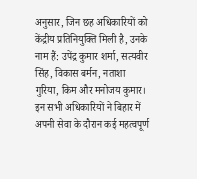अनुसार, जिन छह अधिकारियों को केंद्रीय प्रतिनियुक्ति मिली है, उनके नाम हैं: उपेंद्र कुमार शर्मा, सत्यवीर सिंह, विकास बर्मन, नताशा गुरिया, किम और मनोजय कुमार। इन सभी अधिकारियों ने बिहार में अपनी सेवा के दौरान कई महत्वपूर्ण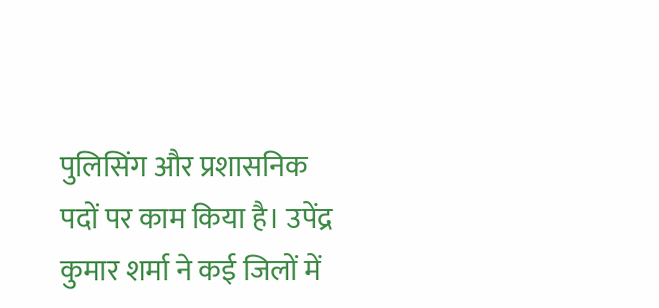पुलिसिंग और प्रशासनिक पदों पर काम किया है। उपेंद्र कुमार शर्मा ने कई जिलों में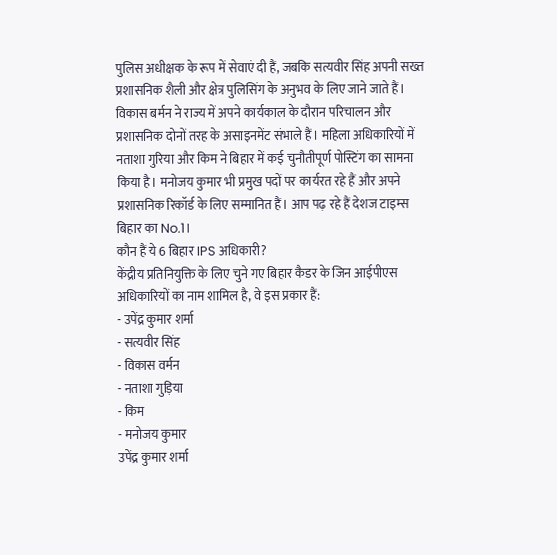पुलिस अधीक्षक के रूप में सेवाएं दी हैं, जबकि सत्यवीर सिंह अपनी सख्त प्रशासनिक शैली और क्षेत्र पुलिसिंग के अनुभव के लिए जाने जाते हैं। विकास बर्मन ने राज्य में अपने कार्यकाल के दौरान परिचालन और प्रशासनिक दोनों तरह के असाइनमेंट संभाले हैं। महिला अधिकारियों में नताशा गुरिया और किम ने बिहार में कई चुनौतीपूर्ण पोस्टिंग का सामना किया है। मनोजय कुमार भी प्रमुख पदों पर कार्यरत रहे हैं और अपने प्रशासनिक रिकॉर्ड के लिए सम्मानित हैं। आप पढ़ रहे हैं देशज टाइम्स बिहार का No.1।
कौन हैं ये 6 बिहार IPS अधिकारी?
केंद्रीय प्रतिनियुक्ति के लिए चुने गए बिहार कैडर के जिन आईपीएस अधिकारियों का नाम शामिल है, वे इस प्रकार हैं:
- उपेंद्र कुमार शर्मा
- सत्यवीर सिंह
- विकास वर्मन
- नताशा गुड़िया
- किम
- मनोजय कुमार
उपेंद्र कुमार शर्मा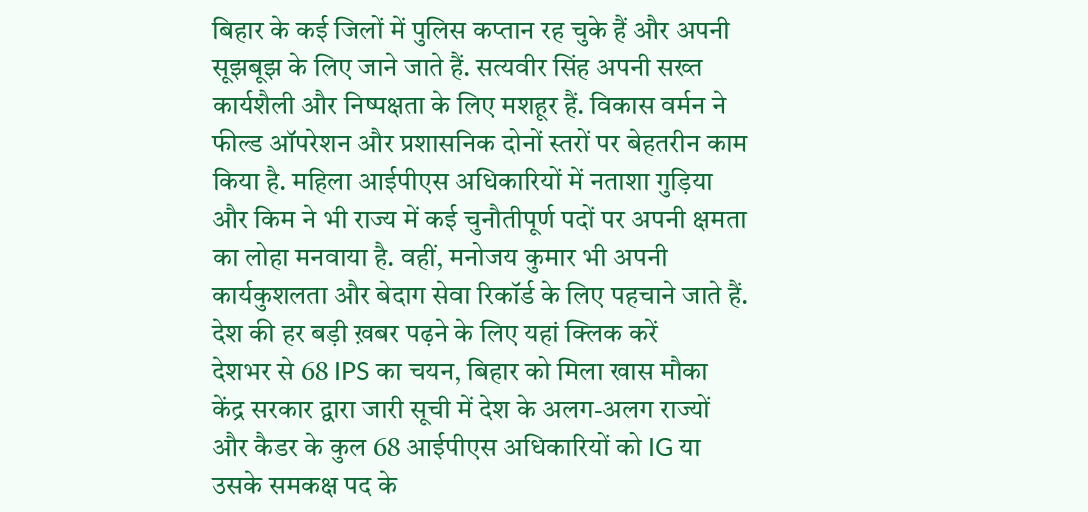बिहार के कई जिलों में पुलिस कप्तान रह चुके हैं और अपनी सूझबूझ के लिए जाने जाते हैं. सत्यवीर सिंह अपनी सख्त कार्यशैली और निष्पक्षता के लिए मशहूर हैं. विकास वर्मन ने फील्ड ऑपरेशन और प्रशासनिक दोनों स्तरों पर बेहतरीन काम किया है. महिला आईपीएस अधिकारियों में नताशा गुड़िया और किम ने भी राज्य में कई चुनौतीपूर्ण पदों पर अपनी क्षमता का लोहा मनवाया है. वहीं, मनोजय कुमार भी अपनी कार्यकुशलता और बेदाग सेवा रिकॉर्ड के लिए पहचाने जाते हैं. देश की हर बड़ी ख़बर पढ़ने के लिए यहां क्लिक करें
देशभर से 68 IPS का चयन, बिहार को मिला खास मौका
केंद्र सरकार द्वारा जारी सूची में देश के अलग-अलग राज्यों और कैडर के कुल 68 आईपीएस अधिकारियों को IG या उसके समकक्ष पद के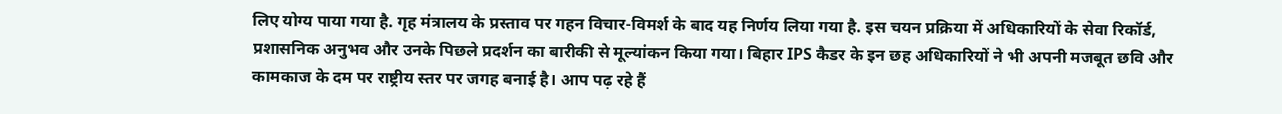लिए योग्य पाया गया है. गृह मंत्रालय के प्रस्ताव पर गहन विचार-विमर्श के बाद यह निर्णय लिया गया है. इस चयन प्रक्रिया में अधिकारियों के सेवा रिकॉर्ड, प्रशासनिक अनुभव और उनके पिछले प्रदर्शन का बारीकी से मूल्यांकन किया गया। बिहार IPS कैडर के इन छह अधिकारियों ने भी अपनी मजबूत छवि और कामकाज के दम पर राष्ट्रीय स्तर पर जगह बनाई है। आप पढ़ रहे हैं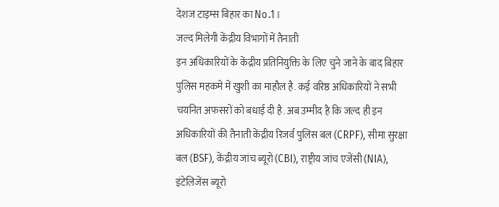देशज टाइम्स बिहार का No.1।
जल्द मिलेगी केंद्रीय विभागों में तैनाती
इन अधिकारियों के केंद्रीय प्रतिनियुक्ति के लिए चुने जाने के बाद बिहार पुलिस महकमे में खुशी का माहौल है. कई वरिष्ठ अधिकारियों ने सभी चयनित अफसरों को बधाई दी है. अब उम्मीद है कि जल्द ही इन अधिकारियों की तैनाती केंद्रीय रिजर्व पुलिस बल (CRPF), सीमा सुरक्षा बल (BSF), केंद्रीय जांच ब्यूरो (CBI), राष्ट्रीय जांच एजेंसी (NIA), इंटेलिजेंस ब्यूरो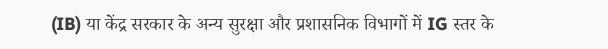(IB) या केंद्र सरकार के अन्य सुरक्षा और प्रशासनिक विभागों में IG स्तर के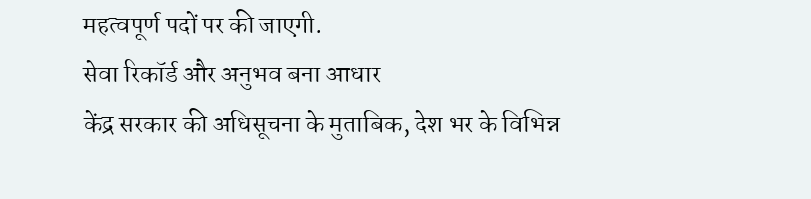महत्वपूर्ण पदों पर की जाएगी.
सेवा रिकॉर्ड और अनुभव बना आधार
केंद्र सरकार की अधिसूचना के मुताबिक, देश भर के विभिन्न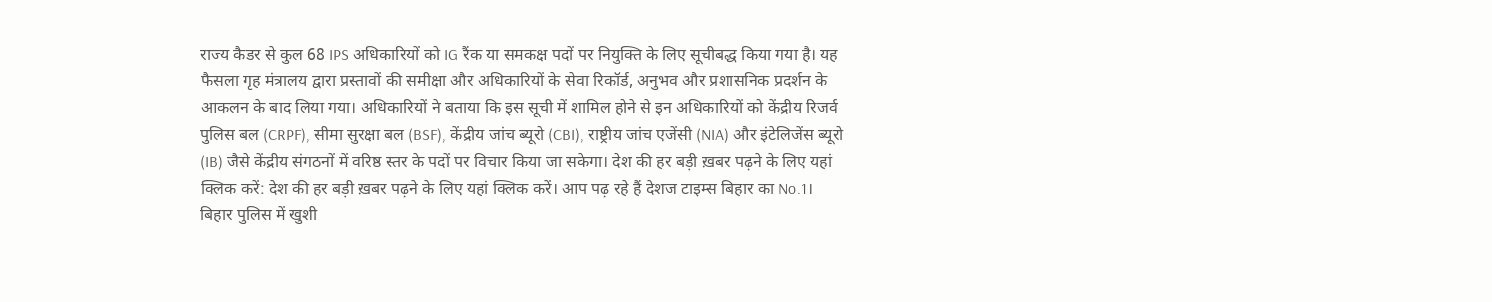राज्य कैडर से कुल 68 IPS अधिकारियों को IG रैंक या समकक्ष पदों पर नियुक्ति के लिए सूचीबद्ध किया गया है। यह फैसला गृह मंत्रालय द्वारा प्रस्तावों की समीक्षा और अधिकारियों के सेवा रिकॉर्ड, अनुभव और प्रशासनिक प्रदर्शन के आकलन के बाद लिया गया। अधिकारियों ने बताया कि इस सूची में शामिल होने से इन अधिकारियों को केंद्रीय रिजर्व पुलिस बल (CRPF), सीमा सुरक्षा बल (BSF), केंद्रीय जांच ब्यूरो (CBI), राष्ट्रीय जांच एजेंसी (NIA) और इंटेलिजेंस ब्यूरो (IB) जैसे केंद्रीय संगठनों में वरिष्ठ स्तर के पदों पर विचार किया जा सकेगा। देश की हर बड़ी ख़बर पढ़ने के लिए यहां क्लिक करें: देश की हर बड़ी ख़बर पढ़ने के लिए यहां क्लिक करें। आप पढ़ रहे हैं देशज टाइम्स बिहार का No.1।
बिहार पुलिस में खुशी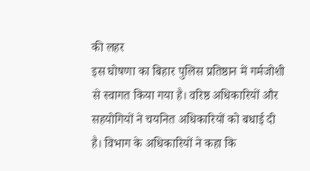की लहर
इस घोषणा का बिहार पुलिस प्रतिष्ठान में गर्मजोशी से स्वागत किया गया है। वरिष्ठ अधिकारियों और सहयोगियों ने चयनित अधिकारियों को बधाई दी है। विभाग के अधिकारियों ने कहा कि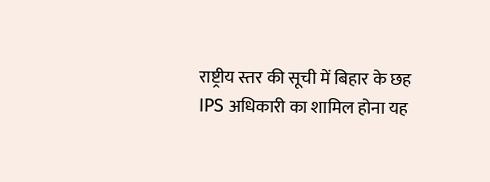राष्ट्रीय स्तर की सूची में बिहार के छह IPS अधिकारी का शामिल होना यह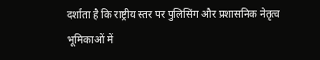दर्शाता है कि राष्ट्रीय स्तर पर पुलिसिंग और प्रशासनिक नेतृत्व भूमिकाओं में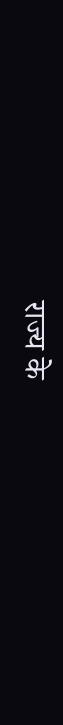राज्य के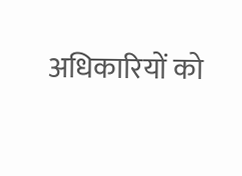अधिकारियों को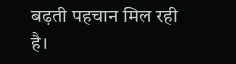बढ़ती पहचान मिल रही है।